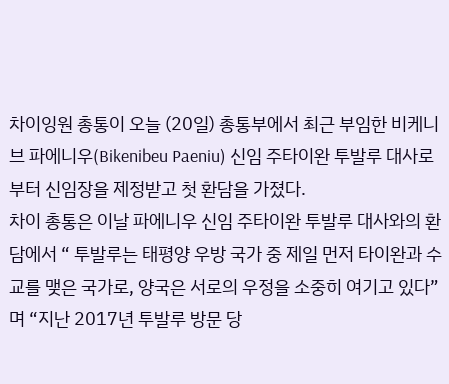차이잉원 총통이 오늘 (20일) 총통부에서 최근 부임한 비케니브 파에니우(Bikenibeu Paeniu) 신임 주타이완 투발루 대사로부터 신임장을 제정받고 첫 환담을 가졌다.
차이 총통은 이날 파에니우 신임 주타이완 투발루 대사와의 환담에서 “ 투발루는 태평양 우방 국가 중 제일 먼저 타이완과 수교를 맺은 국가로, 양국은 서로의 우정을 소중히 여기고 있다”며 “지난 2017년 투발루 방문 당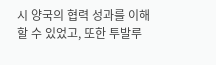시 양국의 협력 성과를 이해할 수 있었고, 또한 투발루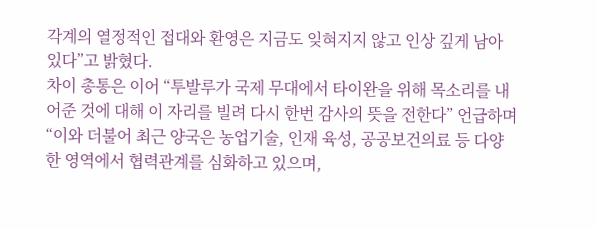각계의 열정적인 접대와 환영은 지금도 잊혀지지 않고 인상 깊게 남아 있다”고 밝혔다.
차이 총통은 이어 “투발루가 국제 무대에서 타이완을 위해 목소리를 내어준 것에 대해 이 자리를 빌려 다시 한번 감사의 뜻을 전한다” 언급하며 “이와 더불어 최근 양국은 농업기술, 인재 육성, 공공보건의료 등 다양한 영역에서 협력관계를 심화하고 있으며,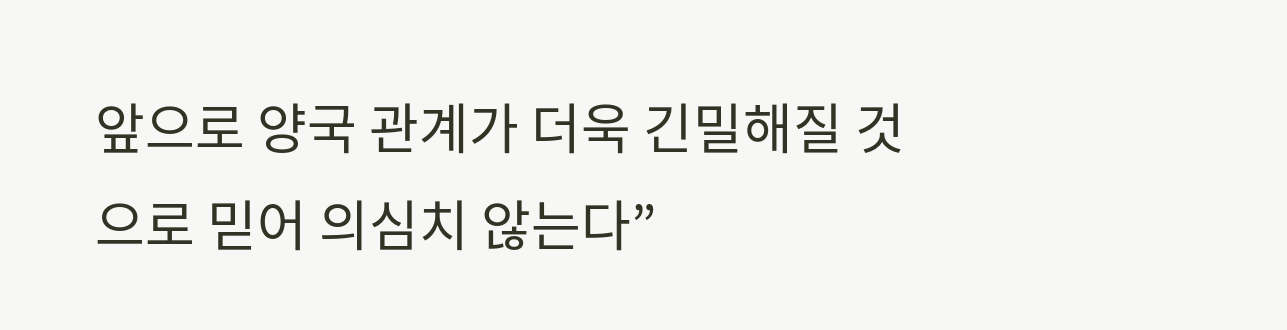앞으로 양국 관계가 더욱 긴밀해질 것으로 믿어 의심치 않는다”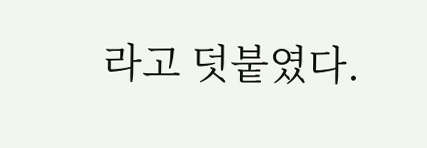라고 덧붙였다.